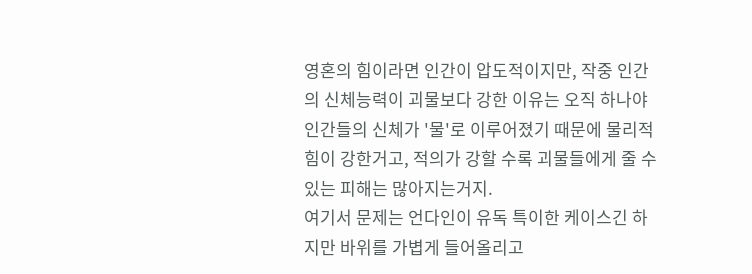영혼의 힘이라면 인간이 압도적이지만, 작중 인간의 신체능력이 괴물보다 강한 이유는 오직 하나야
인간들의 신체가 '물'로 이루어졌기 때문에 물리적 힘이 강한거고, 적의가 강할 수록 괴물들에게 줄 수 있는 피해는 많아지는거지.
여기서 문제는 언다인이 유독 특이한 케이스긴 하지만 바위를 가볍게 들어올리고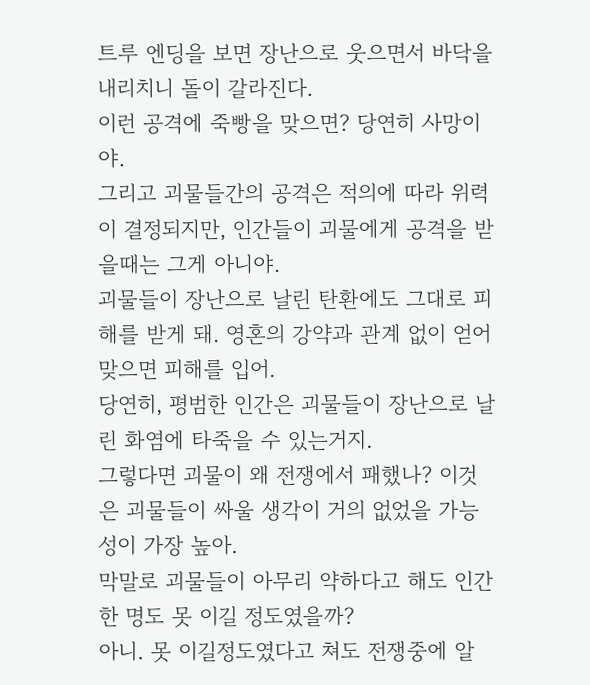트루 엔딩을 보면 장난으로 웃으면서 바닥을 내리치니 돌이 갈라진다.
이런 공격에 죽빵을 맞으면? 당연히 사망이야.
그리고 괴물들간의 공격은 적의에 따라 위력이 결정되지만, 인간들이 괴물에게 공격을 받을때는 그게 아니야.
괴물들이 장난으로 날린 탄환에도 그대로 피해를 받게 돼. 영혼의 강약과 관계 없이 얻어맞으면 피해를 입어.
당연히, 평범한 인간은 괴물들이 장난으로 날린 화염에 타죽을 수 있는거지.
그렇다면 괴물이 왜 전쟁에서 패했나? 이것은 괴물들이 싸울 생각이 거의 없었을 가능성이 가장 높아.
막말로 괴물들이 아무리 약하다고 해도 인간 한 명도 못 이길 정도였을까?
아니. 못 이길정도였다고 쳐도 전쟁중에 알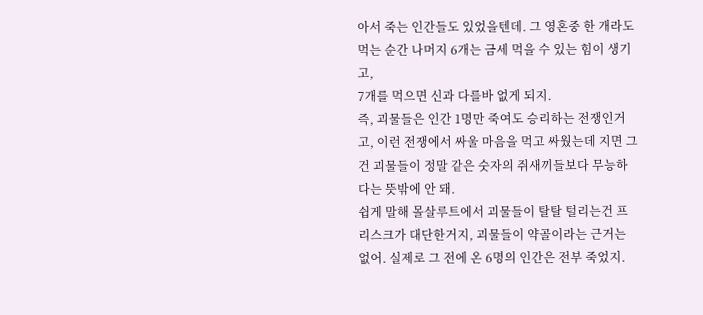아서 죽는 인간들도 있었을텐데. 그 영혼중 한 개라도 먹는 순간 나머지 6개는 금세 먹을 수 있는 힘이 생기고,
7개를 먹으면 신과 다를바 없게 되지.
즉, 괴물들은 인간 1명만 죽여도 승리하는 전쟁인거고, 이런 전쟁에서 싸울 마음을 먹고 싸웠는데 지면 그건 괴물들이 정말 같은 숫자의 쥐새끼들보다 무능하다는 뜻밖에 안 돼.
쉽게 말해 몰살루트에서 괴물들이 탈탈 털리는건 프리스크가 대단한거지, 괴물들이 약골이라는 근거는 없어. 실제로 그 전에 온 6명의 인간은 전부 죽었지.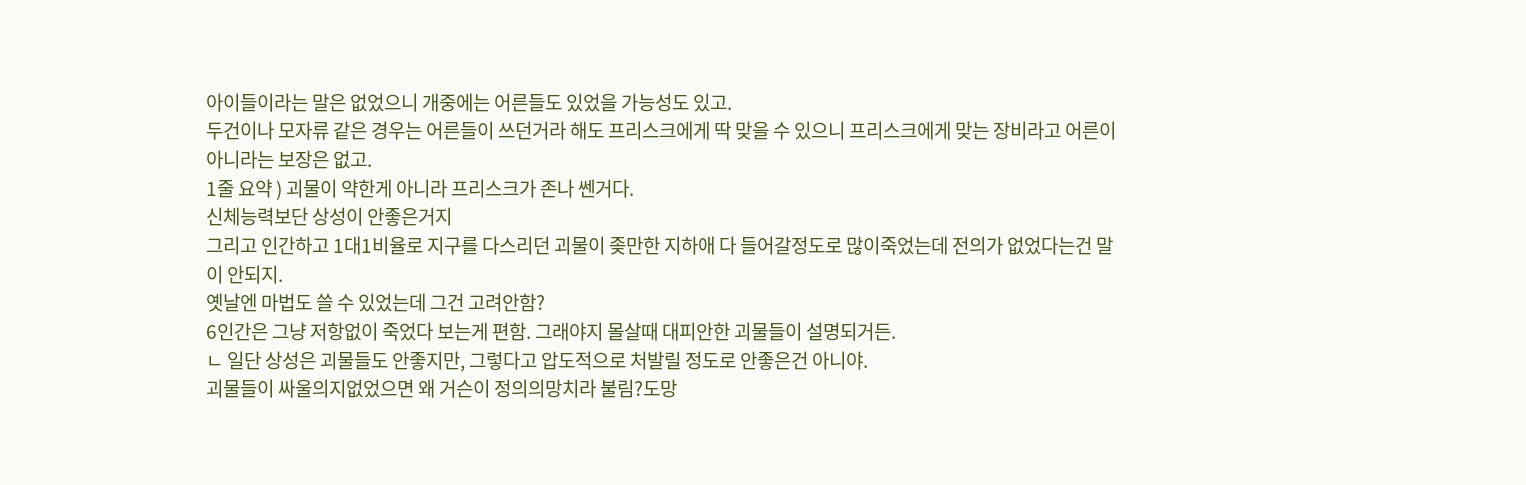아이들이라는 말은 없었으니 개중에는 어른들도 있었을 가능성도 있고.
두건이나 모자류 같은 경우는 어른들이 쓰던거라 해도 프리스크에게 딱 맞을 수 있으니 프리스크에게 맞는 장비라고 어른이 아니라는 보장은 없고.
1줄 요약 ) 괴물이 약한게 아니라 프리스크가 존나 쎈거다.
신체능력보단 상성이 안좋은거지
그리고 인간하고 1대1비율로 지구를 다스리던 괴물이 좆만한 지하애 다 들어갈정도로 많이죽었는데 전의가 없었다는건 말이 안되지.
옛날엔 마법도 쓸 수 있었는데 그건 고려안함?
6인간은 그냥 저항없이 죽었다 보는게 편함. 그래야지 몰살때 대피안한 괴물들이 설명되거든.
ㄴ 일단 상성은 괴물들도 안좋지만, 그렇다고 압도적으로 처발릴 정도로 안좋은건 아니야.
괴물들이 싸울의지없었으면 왜 거슨이 정의의망치라 불림?도망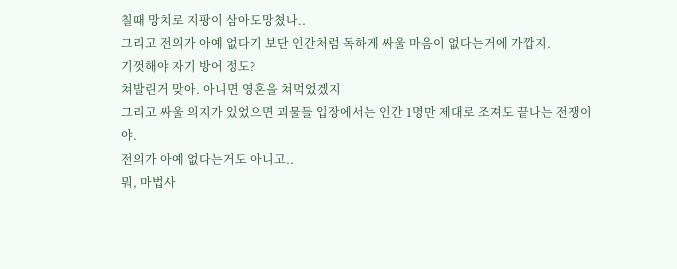칠때 망치로 지팡이 삼아도망쳤나..
그리고 전의가 아예 없다기 보단 인간처럼 독하게 싸울 마음이 없다는거에 가깝지.
기껏해야 자기 방어 정도?
쳐발린거 맞아. 아니면 영혼을 쳐먹었겠지
그리고 싸울 의지가 있었으면 괴물들 입장에서는 인간 1명만 제대로 조져도 끝나는 전쟁이야.
전의가 아예 없다는거도 아니고..
뭐, 마법사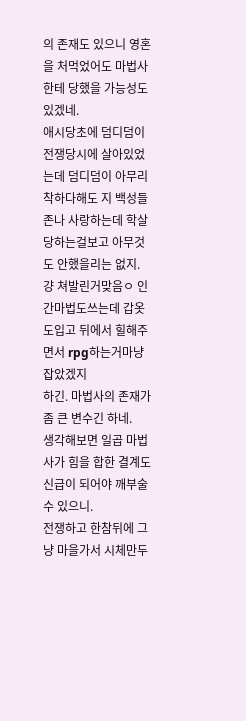의 존재도 있으니 영혼을 처먹었어도 마법사한테 당했을 가능성도 있겠네.
애시당초에 덤디덤이 전쟁당시에 살아있었는데 덤디덤이 아무리 착하다해도 지 백성들 존나 사랑하는데 학살당하는걸보고 아무것도 안했을리는 없지.
걍 쳐발린거맞음ㅇ 인간마법도쓰는데 갑옷도입고 뒤에서 힐해주면서 rpg하는거마냥 잡았겠지
하긴. 마법사의 존재가 좀 큰 변수긴 하네.
생각해보면 일곱 마법사가 힘을 합한 결계도 신급이 되어야 깨부술 수 있으니.
전쟁하고 한참뒤에 그냥 마을가서 시체만두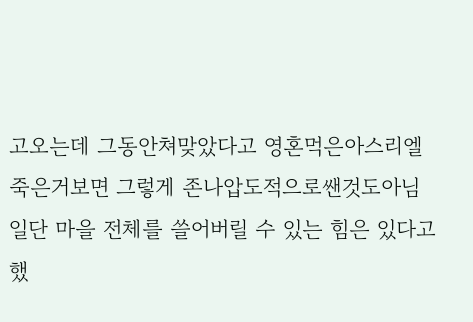고오는데 그동안쳐맞았다고 영혼먹은아스리엘 죽은거보면 그렇게 존나압도적으로쌘것도아님
일단 마을 전체를 쓸어버릴 수 있는 힘은 있다고 했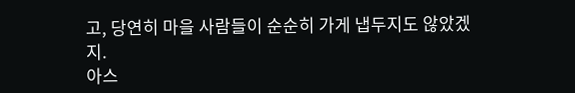고, 당연히 마을 사람들이 순순히 가게 냅두지도 않았겠지.
아스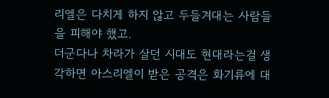리엘은 다치게 하지 않고 두들겨대는 사람들을 피해야 했고.
더군다나 차라가 살던 시대도 현대라는걸 생각하면 아스리엘이 받은 공격은 화기류에 대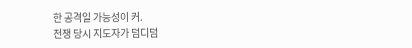한 공격일 가능성이 커.
전쟁 당시 지도자가 덤디덤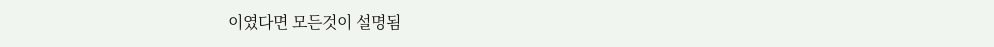이였다면 모든것이 설명됨